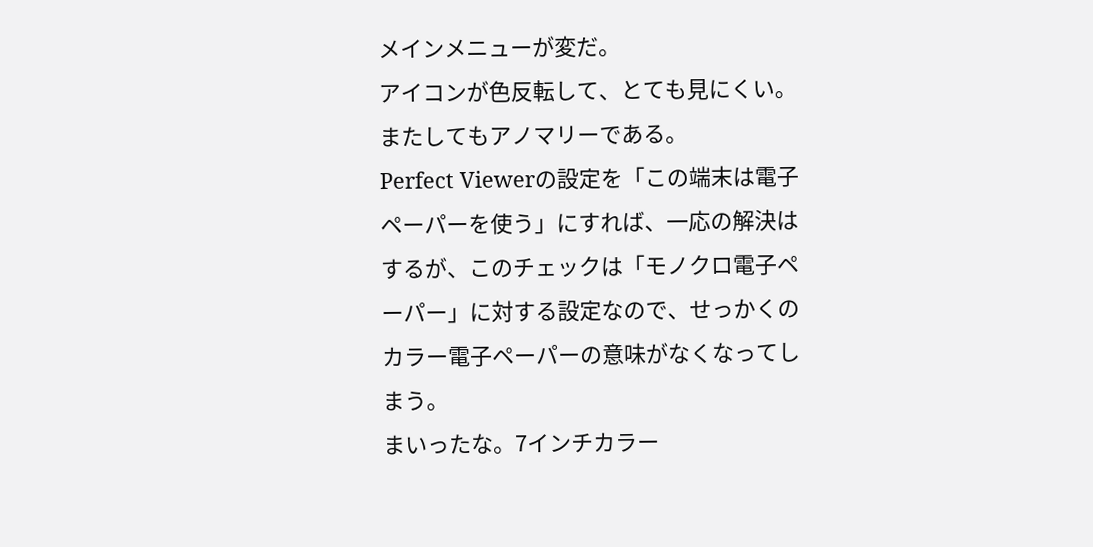メインメニューが変だ。
アイコンが色反転して、とても見にくい。
またしてもアノマリーである。
Perfect Viewerの設定を「この端末は電子ペーパーを使う」にすれば、一応の解決はするが、このチェックは「モノクロ電子ペーパー」に対する設定なので、せっかくのカラー電子ペーパーの意味がなくなってしまう。
まいったな。7インチカラー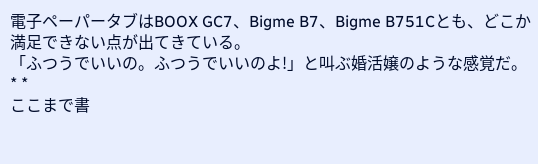電子ペーパータブはBOOX GC7、Bigme B7、Bigme B751Cとも、どこか満足できない点が出てきている。
「ふつうでいいの。ふつうでいいのよ!」と叫ぶ婚活嬢のような感覚だ。
* *
ここまで書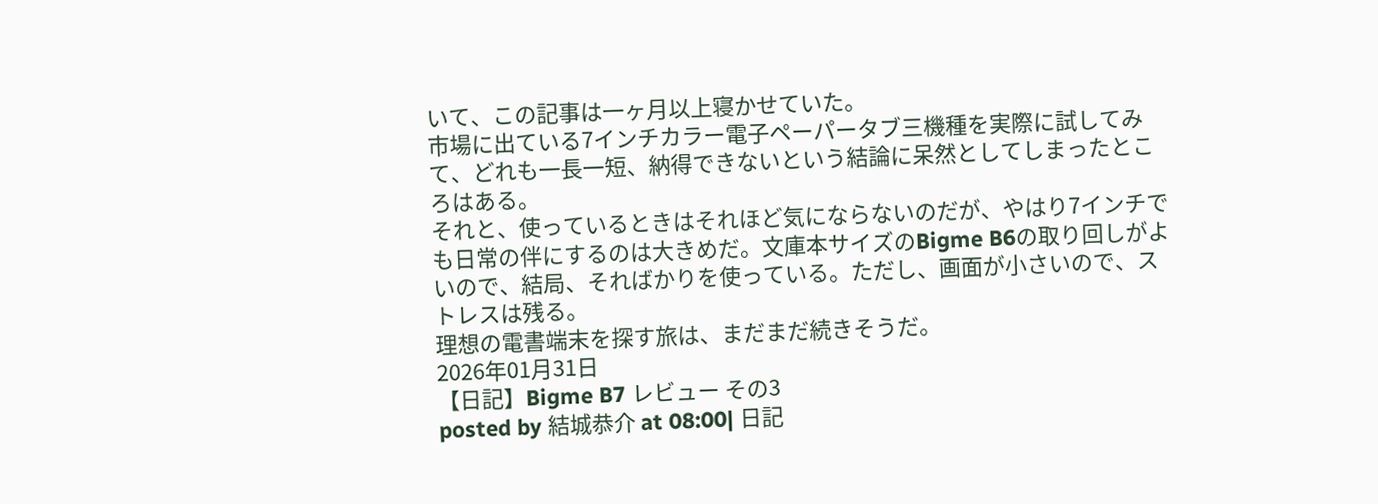いて、この記事は一ヶ月以上寝かせていた。
市場に出ている7インチカラー電子ペーパータブ三機種を実際に試してみて、どれも一長一短、納得できないという結論に呆然としてしまったところはある。
それと、使っているときはそれほど気にならないのだが、やはり7インチでも日常の伴にするのは大きめだ。文庫本サイズのBigme B6の取り回しがよいので、結局、そればかりを使っている。ただし、画面が小さいので、ストレスは残る。
理想の電書端末を探す旅は、まだまだ続きそうだ。
2026年01月31日
【日記】Bigme B7 レビュー その3
posted by 結城恭介 at 08:00| 日記